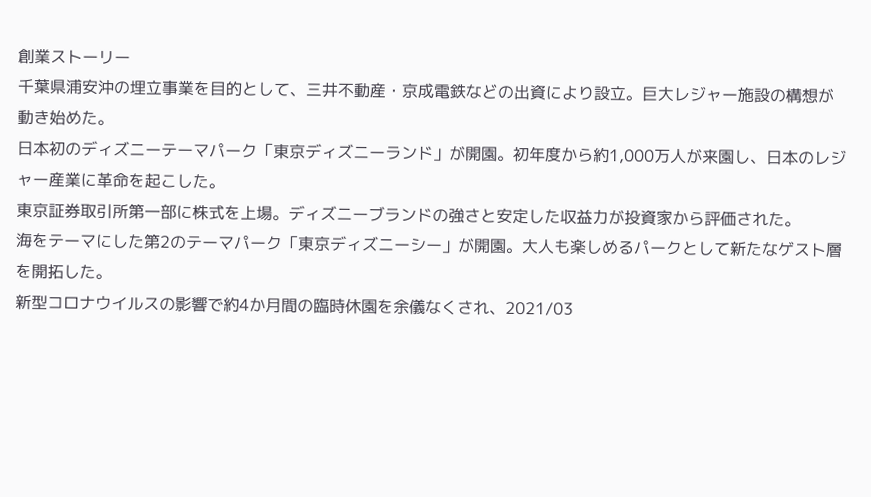創業ストーリー
千葉県浦安沖の埋立事業を目的として、三井不動産・京成電鉄などの出資により設立。巨大レジャー施設の構想が動き始めた。
日本初のディズニーテーマパーク「東京ディズニーランド」が開園。初年度から約1,000万人が来園し、日本のレジャー産業に革命を起こした。
東京証券取引所第一部に株式を上場。ディズニーブランドの強さと安定した収益力が投資家から評価された。
海をテーマにした第2のテーマパーク「東京ディズニーシー」が開園。大人も楽しめるパークとして新たなゲスト層を開拓した。
新型コロナウイルスの影響で約4か月間の臨時休園を余儀なくされ、2021/03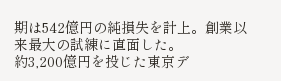期は542億円の純損失を計上。創業以来最大の試練に直面した。
約3,200億円を投じた東京デ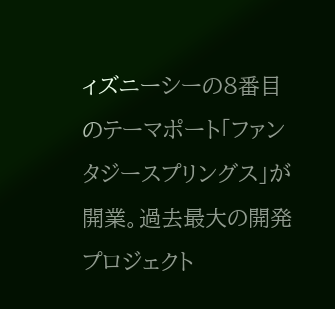ィズニーシーの8番目のテーマポート「ファンタジースプリングス」が開業。過去最大の開発プロジェクト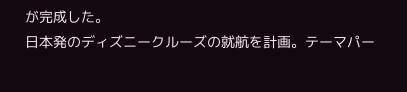が完成した。
日本発のディズニークルーズの就航を計画。テーマパー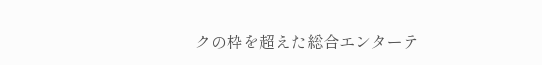クの枠を超えた総合エンターテ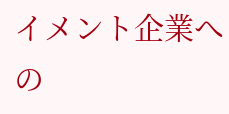イメント企業への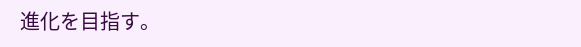進化を目指す。